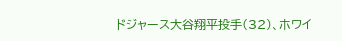ドジャース大谷翔平投手(32)、ホワイ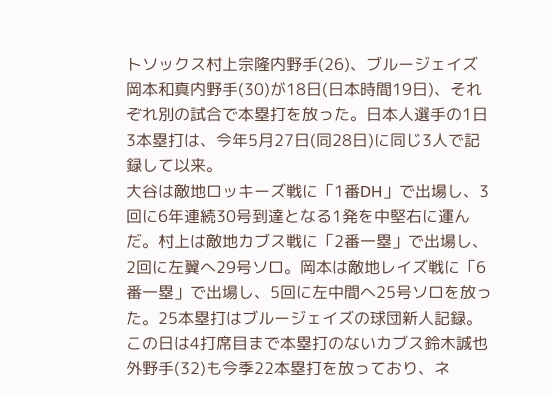トソックス村上宗隆内野手(26)、ブルージェイズ岡本和真内野手(30)が18日(日本時間19日)、それぞれ別の試合で本塁打を放った。日本人選手の1日3本塁打は、今年5月27日(同28日)に同じ3人で記録して以来。
大谷は敵地ロッキーズ戦に「1番DH」で出場し、3回に6年連続30号到達となる1発を中堅右に運んだ。村上は敵地カブス戦に「2番一塁」で出場し、2回に左翼へ29号ソロ。岡本は敵地レイズ戦に「6番一塁」で出場し、5回に左中間へ25号ソロを放った。25本塁打はブルージェイズの球団新人記録。
この日は4打席目まで本塁打のないカブス鈴木誠也外野手(32)も今季22本塁打を放っており、ネ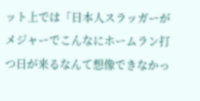ット上では「日本人スラッガーがメジャーでこんなにホームラン打つ日が来るなんて想像できなかっ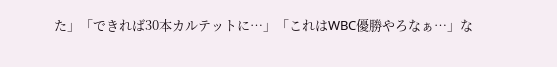た」「できれば30本カルテットに…」「これはWBC優勝やろなぁ…」な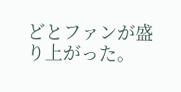どとファンが盛り上がった。